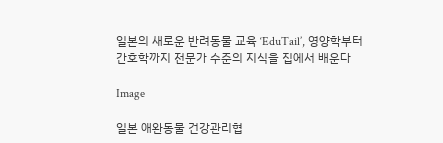일본의 새로운 반려동물 교육 ‘EduTail’, 영양학부터 간호학까지 전문가 수준의 지식을 집에서 배운다

Image

일본 애완동물 건강관리협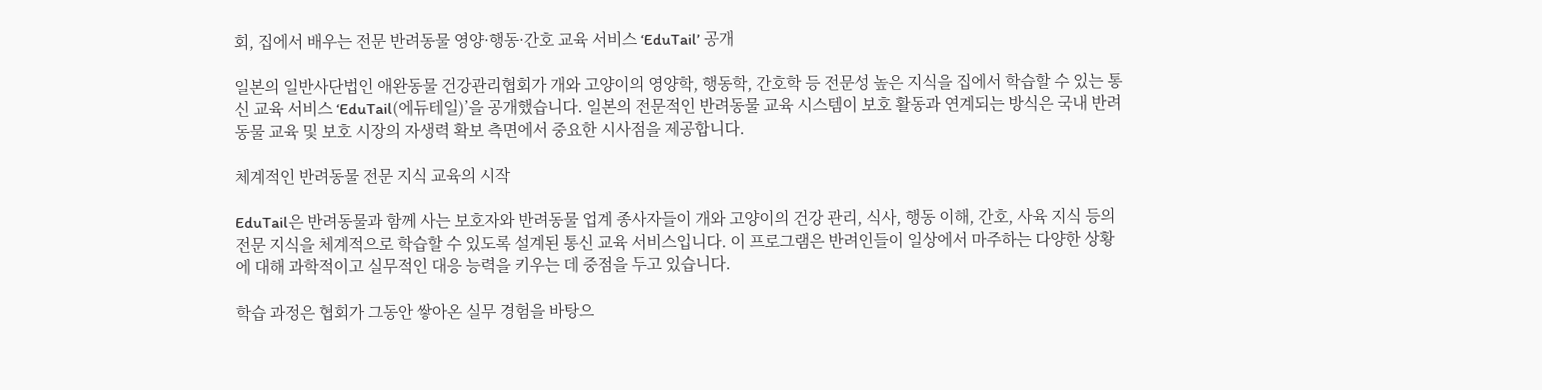회, 집에서 배우는 전문 반려동물 영양·행동·간호 교육 서비스 ‘EduTail’ 공개

일본의 일반사단법인 애완동물 건강관리협회가 개와 고양이의 영양학, 행동학, 간호학 등 전문성 높은 지식을 집에서 학습할 수 있는 통신 교육 서비스 ‘EduTail(에듀테일)’을 공개했습니다. 일본의 전문적인 반려동물 교육 시스템이 보호 활동과 연계되는 방식은 국내 반려동물 교육 및 보호 시장의 자생력 확보 측면에서 중요한 시사점을 제공합니다.

체계적인 반려동물 전문 지식 교육의 시작

EduTail은 반려동물과 함께 사는 보호자와 반려동물 업계 종사자들이 개와 고양이의 건강 관리, 식사, 행동 이해, 간호, 사육 지식 등의 전문 지식을 체계적으로 학습할 수 있도록 설계된 통신 교육 서비스입니다. 이 프로그램은 반려인들이 일상에서 마주하는 다양한 상황에 대해 과학적이고 실무적인 대응 능력을 키우는 데 중점을 두고 있습니다.

학습 과정은 협회가 그동안 쌓아온 실무 경험을 바탕으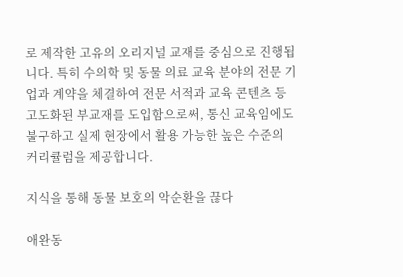로 제작한 고유의 오리지널 교재를 중심으로 진행됩니다. 특히 수의학 및 동물 의료 교육 분야의 전문 기업과 계약을 체결하여 전문 서적과 교육 콘텐츠 등 고도화된 부교재를 도입함으로써, 통신 교육임에도 불구하고 실제 현장에서 활용 가능한 높은 수준의 커리큘럼을 제공합니다.

지식을 통해 동물 보호의 악순환을 끊다

애완동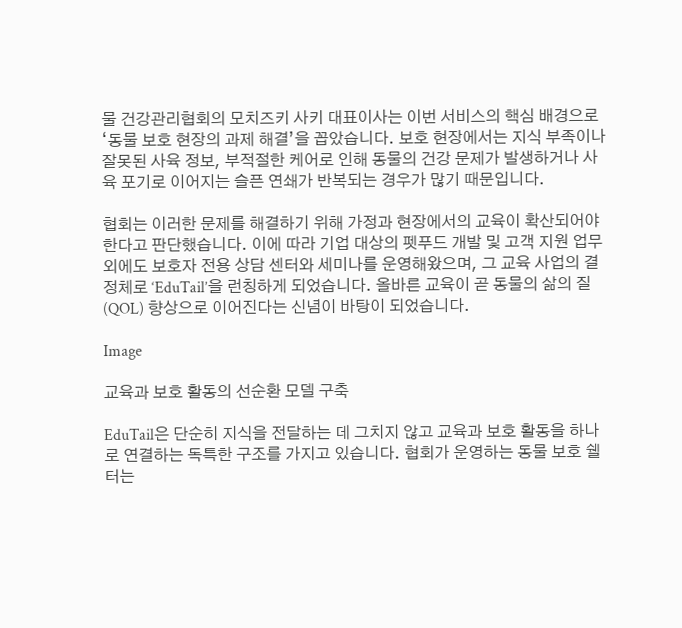물 건강관리협회의 모치즈키 사키 대표이사는 이번 서비스의 핵심 배경으로 ‘동물 보호 현장의 과제 해결’을 꼽았습니다. 보호 현장에서는 지식 부족이나 잘못된 사육 정보, 부적절한 케어로 인해 동물의 건강 문제가 발생하거나 사육 포기로 이어지는 슬픈 연쇄가 반복되는 경우가 많기 때문입니다.

협회는 이러한 문제를 해결하기 위해 가정과 현장에서의 교육이 확산되어야 한다고 판단했습니다. 이에 따라 기업 대상의 펫푸드 개발 및 고객 지원 업무 외에도 보호자 전용 상담 센터와 세미나를 운영해왔으며, 그 교육 사업의 결정체로 ‘EduTail’을 런칭하게 되었습니다. 올바른 교육이 곧 동물의 삶의 질(QOL) 향상으로 이어진다는 신념이 바탕이 되었습니다.

Image

교육과 보호 활동의 선순환 모델 구축

EduTail은 단순히 지식을 전달하는 데 그치지 않고 교육과 보호 활동을 하나로 연결하는 독특한 구조를 가지고 있습니다. 협회가 운영하는 동물 보호 쉘터는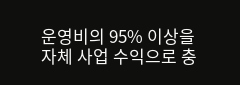운영비의 95% 이상을 자체 사업 수익으로 충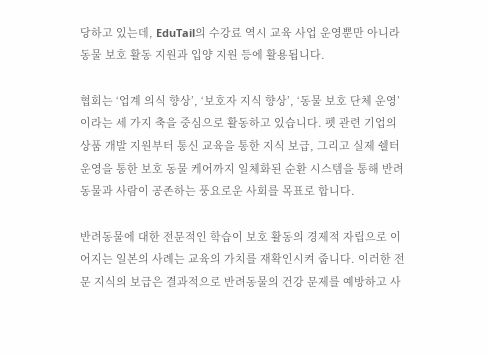당하고 있는데, EduTail의 수강료 역시 교육 사업 운영뿐만 아니라 동물 보호 활동 지원과 입양 지원 등에 활용됩니다.

협회는 ‘업계 의식 향상’, ‘보호자 지식 향상’, ‘동물 보호 단체 운영’이라는 세 가지 축을 중심으로 활동하고 있습니다. 펫 관련 기업의 상품 개발 지원부터 통신 교육을 통한 지식 보급, 그리고 실제 쉘터 운영을 통한 보호 동물 케어까지 일체화된 순환 시스템을 통해 반려동물과 사람이 공존하는 풍요로운 사회를 목표로 합니다.

반려동물에 대한 전문적인 학습이 보호 활동의 경제적 자립으로 이어지는 일본의 사례는 교육의 가치를 재확인시켜 줍니다. 이러한 전문 지식의 보급은 결과적으로 반려동물의 건강 문제를 예방하고 사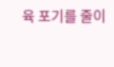육 포기를 줄이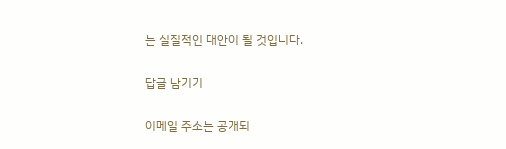는 실질적인 대안이 될 것입니다.

답글 남기기

이메일 주소는 공개되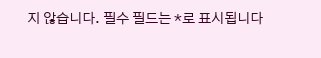지 않습니다. 필수 필드는 *로 표시됩니다